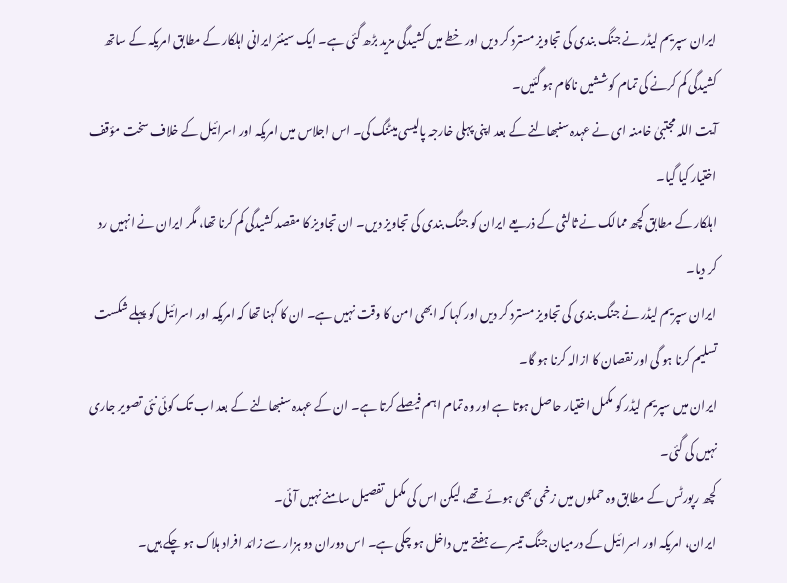ایران سپریم لیڈر نے جنگ بندی کی تجاویز مسترد کر دیں اور خطے میں کشیدگی مزید بڑھ گئی ہے۔ ایک سینئر ایرانی اہلکار کے مطابق امریکہ کے ساتھ کشیدگی کم کرنے کی تمام کوششیں ناکام ہو گئیں۔
آیت اللہ مجتبیٰ خامنہ ای نے عہدہ سنبھالنے کے بعد اپنی پہلی خارجہ پالیسی میٹنگ کی۔ اس اجلاس میں امریکہ اور اسرائیل کے خلاف سخت مؤقف اختیار کیا گیا۔
اہلکار کے مطابق کچھ ممالک نے ثالثی کے ذریعے ایران کو جنگ بندی کی تجاویز دیں۔ ان تجاویز کا مقصد کشیدگی کم کرنا تھا، مگر ایران نے انہیں رد کر دیا۔
ایران سپریم لیڈر نے جنگ بندی کی تجاویز مسترد کر دیں اور کہا کہ ابھی امن کا وقت نہیں ہے۔ ان کا کہنا تھا کہ امریکہ اور اسرائیل کو پہلے شکست تسلیم کرنا ہو گی اور نقصان کا ازالہ کرنا ہو گا۔
ایران میں سپریم لیڈر کو مکمل اختیار حاصل ہوتا ہے اور وہ تمام اہم فیصلے کرتا ہے۔ ان کے عہدہ سنبھالنے کے بعد اب تک کوئی نئی تصویر جاری نہیں کی گئی۔
کچھ رپورٹس کے مطابق وہ حملوں میں زخمی بھی ہوئے تھے، لیکن اس کی مکمل تفصیل سامنے نہیں آئی۔
ایران، امریکہ اور اسرائیل کے درمیان جنگ تیسرے ہفتے میں داخل ہو چکی ہے۔ اس دوران دو ہزار سے زائد افراد ہلاک ہو چکے ہیں۔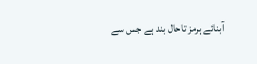آبنائے ہرمز تاحال بند ہے جس سے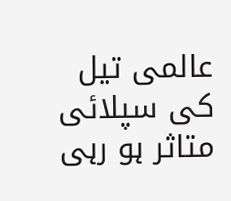عالمی تیل کی سپلائی متاثر ہو رہی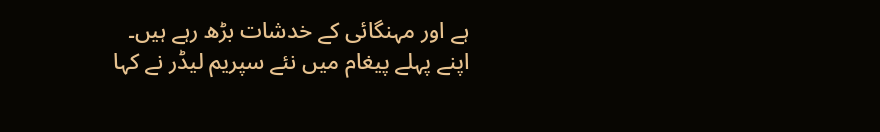ہے اور مہنگائی کے خدشات بڑھ رہے ہیں۔
اپنے پہلے پیغام میں نئے سپریم لیڈر نے کہا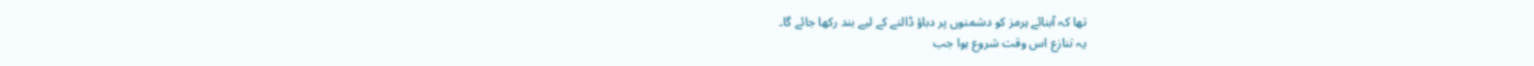تھا کہ آبنائے ہرمز کو دشمنوں پر دباؤ ڈالنے کے لیے بند رکھا جائے گا۔
یہ تنازع اس وقت شروع ہوا جب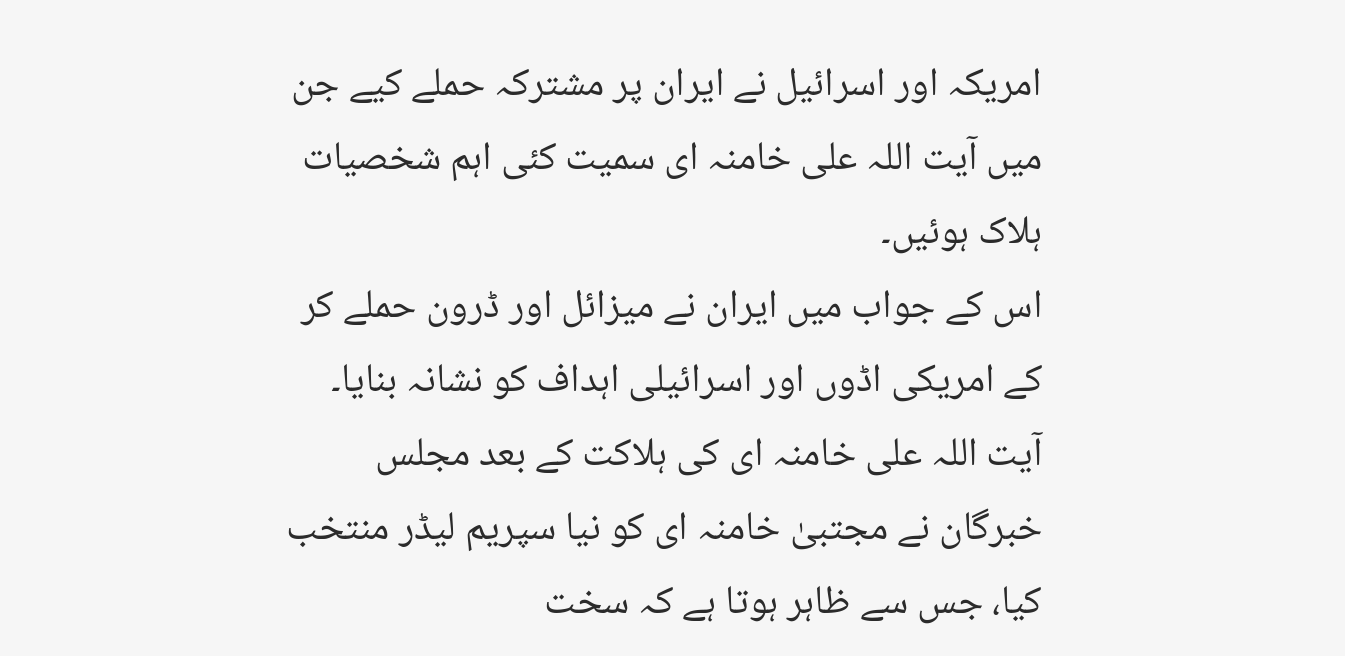امریکہ اور اسرائیل نے ایران پر مشترکہ حملے کیے جن میں آیت اللہ علی خامنہ ای سمیت کئی اہم شخصیات ہلاک ہوئیں۔
اس کے جواب میں ایران نے میزائل اور ڈرون حملے کر کے امریکی اڈوں اور اسرائیلی اہداف کو نشانہ بنایا۔
آیت اللہ علی خامنہ ای کی ہلاکت کے بعد مجلس خبرگان نے مجتبیٰ خامنہ ای کو نیا سپریم لیڈر منتخب کیا، جس سے ظاہر ہوتا ہے کہ سخت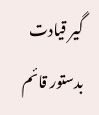گیر قیادت بدستور قائم